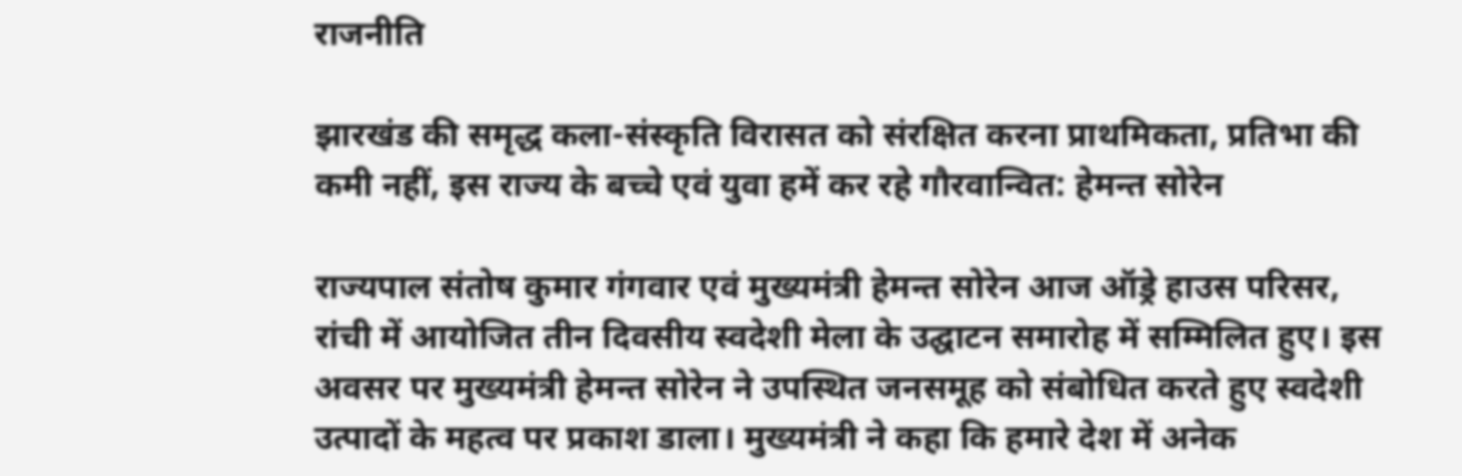राजनीति

झारखंड की समृद्ध कला-संस्कृति विरासत को संरक्षित करना प्राथमिकता, प्रतिभा की कमी नहीं, इस राज्य के बच्चे एवं युवा हमें कर रहे गौरवान्वित: हेमन्त सोरेन

राज्यपाल संतोष कुमार गंगवार एवं मुख्यमंत्री हेमन्त सोरेन आज ऑड्रे हाउस परिसर, रांची में आयोजित तीन दिवसीय स्वदेशी मेला के उद्घाटन समारोह में सम्मिलित हुए। इस अवसर पर मुख्यमंत्री हेमन्त सोरेन ने उपस्थित जनसमूह को संबोधित करते हुए स्वदेशी उत्पादों के महत्व पर प्रकाश डाला। मुख्यमंत्री ने कहा कि हमारे देश में अनेक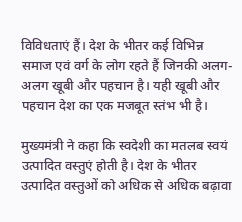विविधताएं हैं। देश के भीतर कई विभिन्न समाज एवं वर्ग के लोग रहते हैं जिनकी अलग-अलग खूबी और पहचान है। यही खूबी और पहचान देश का एक मजबूत स्तंभ भी है।

मुख्यमंत्री ने कहा कि स्वदेशी का मतलब स्वयं उत्पादित वस्तुएं होती है। देश के भीतर उत्पादित वस्तुओं को अधिक से अधिक बढ़ावा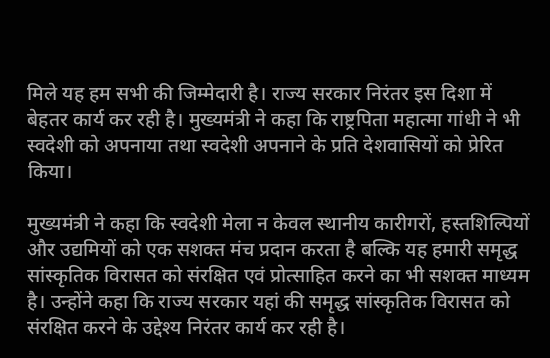मिले यह हम सभी की जिम्मेदारी है। राज्य सरकार निरंतर इस दिशा में बेहतर कार्य कर रही है। मुख्यमंत्री ने कहा कि राष्ट्रपिता महात्मा गांधी ने भी स्वदेशी को अपनाया तथा स्वदेशी अपनाने के प्रति देशवासियों को प्रेरित किया।

मुख्यमंत्री ने कहा कि स्वदेशी मेला न केवल स्थानीय कारीगरों, हस्तशिल्पियों और उद्यमियों को एक सशक्त मंच प्रदान करता है बल्कि यह हमारी समृद्ध सांस्कृतिक विरासत को संरक्षित एवं प्रोत्साहित करने का भी सशक्त माध्यम है। उन्होंने कहा कि राज्य सरकार यहां की समृद्ध सांस्कृतिक विरासत को संरक्षित करने के उद्देश्य निरंतर कार्य कर रही है।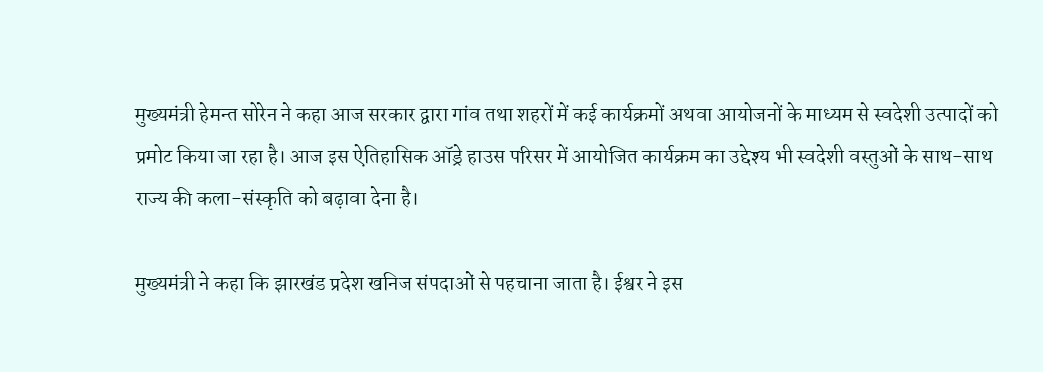मुख्यमंत्री हेमन्त सोरेन ने कहा आज सरकार द्वारा गांव तथा शहरों में कई कार्यक्रमों अथवा आयोजनों के माध्यम से स्वदेशी उत्पादों को प्रमोट किया जा रहा है। आज इस ऐतिहासिक ऑड्रे हाउस परिसर में आयोजित कार्यक्रम का उद्देश्य भी स्वदेशी वस्तुओं के साथ-साथ राज्य की कला-संस्कृति को बढ़ावा देना है।

मुख्यमंत्री ने कहा कि झारखंड प्रदेश खनिज संपदाओं से पहचाना जाता है। ईश्वर ने इस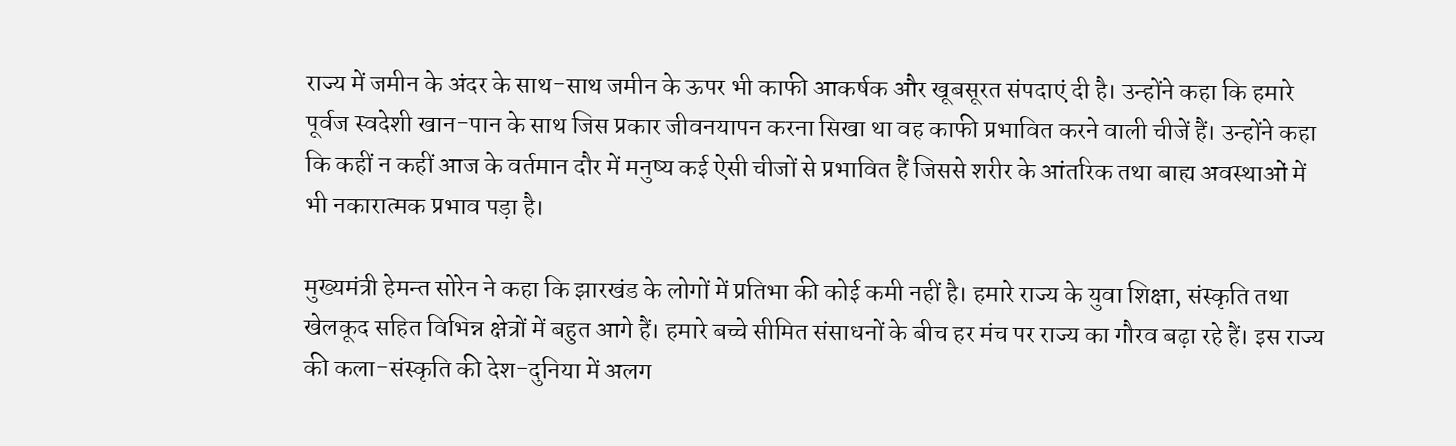राज्य में जमीन के अंदर के साथ-साथ जमीन के ऊपर भी काफी आकर्षक और खूबसूरत संपदाएं दी है। उन्होंने कहा कि हमारे पूर्वज स्वदेशी खान-पान के साथ जिस प्रकार जीवनयापन करना सिखा था वह काफी प्रभावित करने वाली चीजें हैं। उन्होंने कहा कि कहीं न कहीं आज के वर्तमान दौर में मनुष्य कई ऐसी चीजों से प्रभावित हैं जिससे शरीर के आंतरिक तथा बाह्य अवस्थाओं में भी नकारात्मक प्रभाव पड़ा है।

मुख्यमंत्री हेमन्त सोरेन ने कहा कि झारखंड के लोगों में प्रतिभा की कोई कमी नहीं है। हमारे राज्य के युवा शिक्षा, संस्कृति तथा खेलकूद सहित विभिन्न क्षेत्रों में बहुत आगे हैं। हमारे बच्चे सीमित संसाधनों के बीच हर मंच पर राज्य का गौरव बढ़ा रहे हैं। इस राज्य की कला-संस्कृति की देश-दुनिया में अलग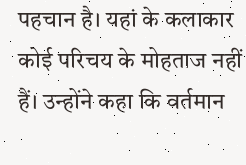पहचान है। यहां के कलाकार कोई परिचय के मोहताज नहीं हैं। उन्होंने कहा कि वर्तमान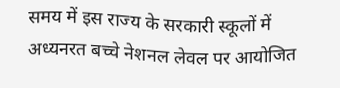समय में इस राज्य के सरकारी स्कूलों में अध्यनरत बच्चे नेशनल लेवल पर आयोजित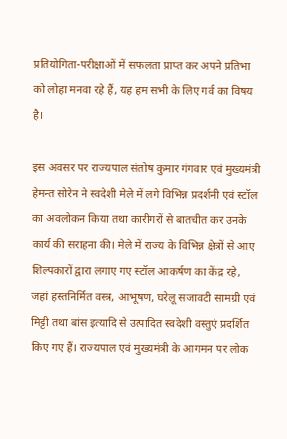प्रतियोगिता-परीक्षाओं में सफलता प्राप्त कर अपने प्रतिभा को लोहा मनवा रहे हैं, यह हम सभी के लिए गर्व का विषय है।

इस अवसर पर राज्यपाल संतोष कुमार गंगवार एवं मुख्यमंत्री हेमन्त सोरेन ने स्वदेशी मेले में लगे विभिन्न प्रदर्शनी एवं स्टॉल का अवलोकन किया तथा कारीगरों से बातचीत कर उनके कार्य की सराहना की। मेले में राज्य के विभिन्न क्षेत्रों से आए शिल्पकारों द्वारा लगाए गए स्टॉल आकर्षण का केंद्र रहे, जहां हस्तनिर्मित वस्त्र, आभूषण, घरेलू सजावटी सामग्री एवं मिट्टी तथा बांस इत्यादि से उत्पादित स्वदेशी वस्तुएं प्रदर्शित किए गए हैं। राज्यपाल एवं मुख्यमंत्री के आगमन पर लोक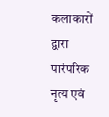कलाकारों द्वारा पारंपरिक नृत्य एवं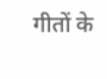गीतों के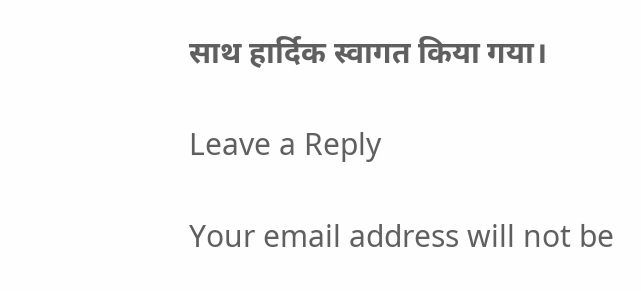साथ हार्दिक स्वागत किया गया।

Leave a Reply

Your email address will not be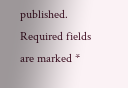published. Required fields are marked *